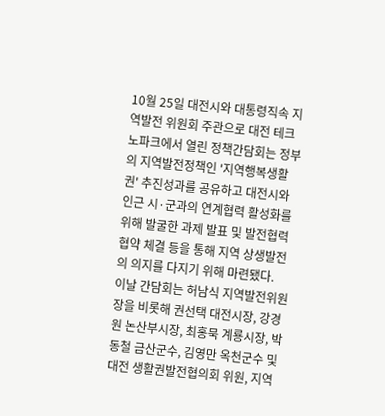10월 25일 대전시와 대통령직속 지역발전 위원회 주관으로 대전 테크노파크에서 열린 정책간담회는 정부의 지역발전정책인 '지역행복생활권' 추진성과를 공유하고 대전시와 인근 시·군과의 연계협력 활성화를 위해 발굴한 과제 발표 및 발전협력 협약 체결 등을 통해 지역 상생발전의 의지를 다지기 위해 마련됐다.
이날 간담회는 허남식 지역발전위원장을 비롯해 권선택 대전시장, 강경원 논산부시장, 최홍묵 계룡시장, 박동철 금산군수, 김영만 옥천군수 및 대전 생활권발전협의회 위원, 지역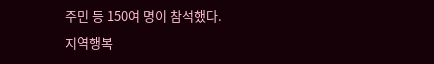주민 등 150여 명이 참석했다.
지역행복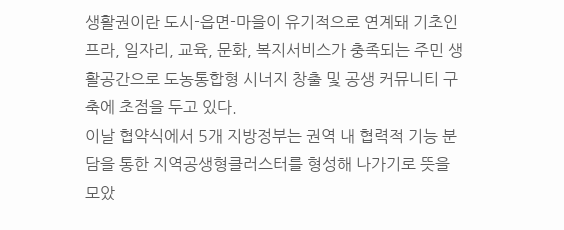생활권이란 도시-읍면-마을이 유기적으로 연계돼 기초인프라, 일자리, 교육, 문화, 복지서비스가 충족되는 주민 생활공간으로 도농통합형 시너지 창출 및 공생 커뮤니티 구축에 초점을 두고 있다.
이날 협약식에서 5개 지방정부는 권역 내 협력적 기능 분담을 통한 지역공생형클러스터를 형성해 나가기로 뜻을 모았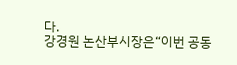다.
강경원 논산부시장은“이번 공동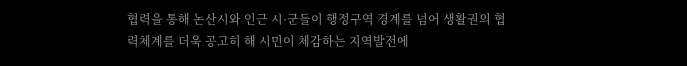협력을 통해 논산시와 인근 시·군들이 행정구역 경계를 넘어 생활권의 협력체계를 더욱 공고히 해 시민이 체감하는 지역발전에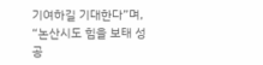기여하길 기대한다”며, “논산시도 힘을 보태 성공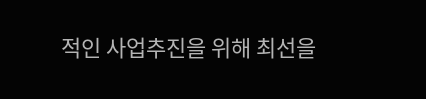적인 사업추진을 위해 최선을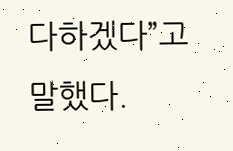다하겠다”고 말했다.